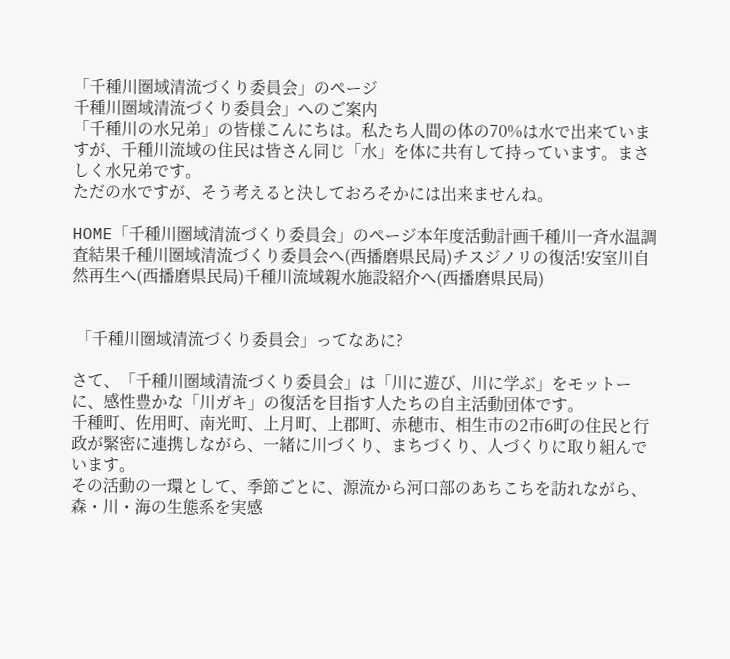「千種川圏域清流づくり委員会」のページ
千種川圏域清流づくり委員会」へのご案内
「千種川の水兄弟」の皆様こんにちは。私たち人間の体の70%は水で出来ていますが、千種川流域の住民は皆さん同じ「水」を体に共有して持っています。まさしく水兄弟です。
ただの水ですが、そう考えると決しておろそかには出来ませんね。

HOME「千種川圏域清流づくり委員会」のページ本年度活動計画千種川一斉水温調査結果千種川圏域清流づくり委員会へ(西播磨県民局)チスジノリの復活!安室川自然再生へ(西播磨県民局)千種川流域親水施設紹介へ(西播磨県民局)


 「千種川圏域清流づくり委員会」ってなあに?

さて、「千種川圏域清流づくり委員会」は「川に遊び、川に学ぶ」をモットーに、感性豊かな「川ガキ」の復活を目指す人たちの自主活動団体です。
千種町、佐用町、南光町、上月町、上郡町、赤穂市、相生市の2市6町の住民と行政が緊密に連携しながら、一緒に川づくり、まちづくり、人づくりに取り組んでいます。
その活動の一環として、季節ごとに、源流から河口部のあちこちを訪れながら、森・川・海の生態系を実感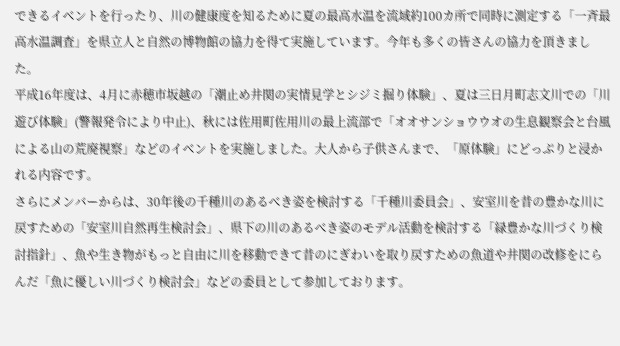できるイベントを行ったり、川の健康度を知るために夏の最高水温を流域約100カ所で同時に測定する「一斉最高水温調査」を県立人と自然の博物館の協力を得て実施しています。今年も多くの皆さんの協力を頂きました。
平成16年度は、4月に赤穂市坂越の「潮止め井関の実情見学とシジミ掘り体験」、夏は三日月町志文川での「川遊び体験」(警報発令により中止)、秋には佐用町佐用川の最上流部で「オオサンショウウオの生息観察会と台風による山の荒廃視察」などのイベントを実施しました。大人から子供さんまで、「原体験」にどっぷりと浸かれる内容です。
さらにメンバーからは、30年後の千種川のあるべき姿を検討する「千種川委員会」、安室川を昔の豊かな川に戻すための「安室川自然再生検討会」、県下の川のあるべき姿のモデル活動を検討する「緑豊かな川づくり検討指針」、魚や生き物がもっと自由に川を移動できて昔のにぎわいを取り戻すための魚道や井関の改修をにらんだ「魚に優しい川づくり検討会」などの委員として参加しております。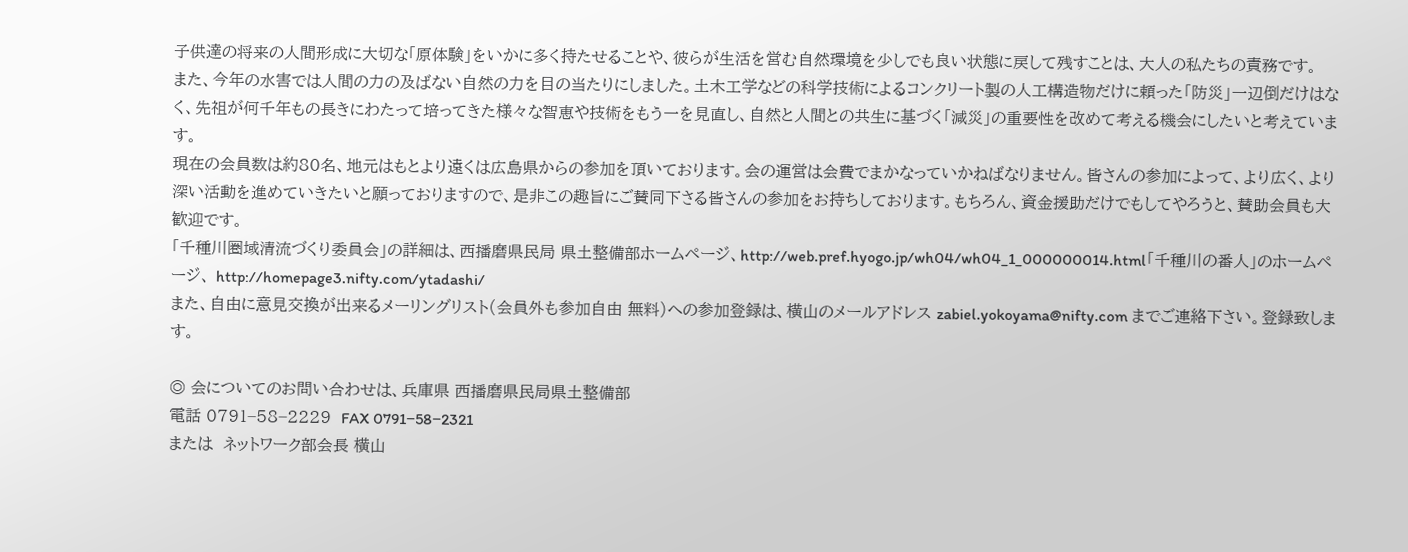子供達の将来の人間形成に大切な「原体験」をいかに多く持たせることや、彼らが生活を営む自然環境を少しでも良い状態に戻して残すことは、大人の私たちの責務です。
また、今年の水害では人間の力の及ばない自然の力を目の当たりにしました。土木工学などの科学技術によるコンクリート製の人工構造物だけに頼った「防災」一辺倒だけはなく、先祖が何千年もの長きにわたって培ってきた様々な智恵や技術をもう一を見直し、自然と人間との共生に基づく「減災」の重要性を改めて考える機会にしたいと考えています。
現在の会員数は約80名、地元はもとより遠くは広島県からの参加を頂いております。会の運営は会費でまかなっていかねばなりません。皆さんの参加によって、より広く、より深い活動を進めていきたいと願っておりますので、是非この趣旨にご賛同下さる皆さんの参加をお持ちしております。もちろん、資金援助だけでもしてやろうと、賛助会員も大歓迎です。
「千種川圏域清流づくり委員会」の詳細は、西播磨県民局 県土整備部ホームページ、http://web.pref.hyogo.jp/wh04/wh04_1_000000014.html「千種川の番人」のホームページ、 http://homepage3.nifty.com/ytadashi/
また、自由に意見交換が出来るメーリングリスト(会員外も参加自由 無料)への参加登録は、横山のメールアドレス zabiel.yokoyama@nifty.com までご連絡下さい。登録致します。

◎ 会についてのお問い合わせは、兵庫県 西播磨県民局県土整備部
電話 0791−58−2229  FAX 0791−58−2321
または  ネットワーク部会長 横山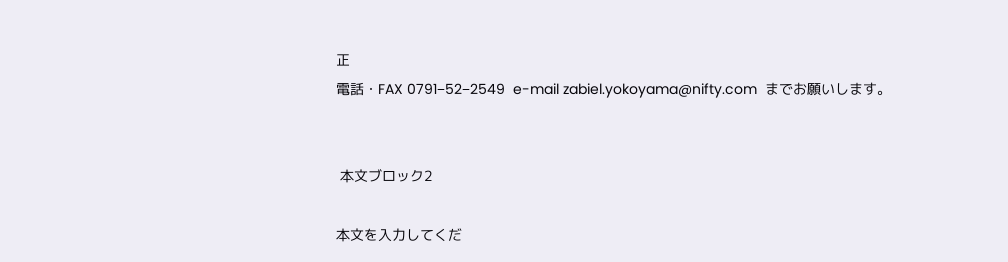正
電話・FAX 0791−52−2549  e-mail zabiel.yokoyama@nifty.com  までお願いします。


 本文ブロック2

本文を入力してくだ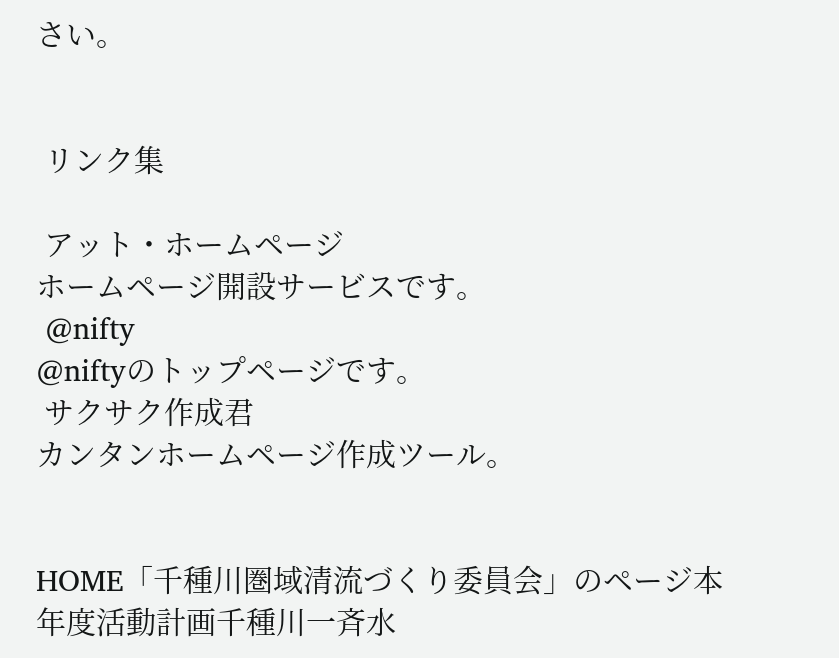さい。


 リンク集

 アット・ホームページ
ホームページ開設サービスです。
 @nifty
@niftyのトップページです。
 サクサク作成君
カンタンホームページ作成ツール。


HOME「千種川圏域清流づくり委員会」のページ本年度活動計画千種川一斉水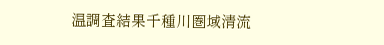温調査結果千種川圏域清流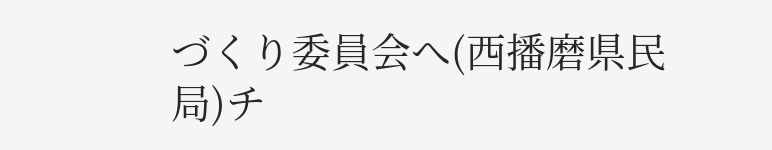づくり委員会へ(西播磨県民局)チ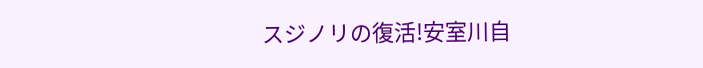スジノリの復活!安室川自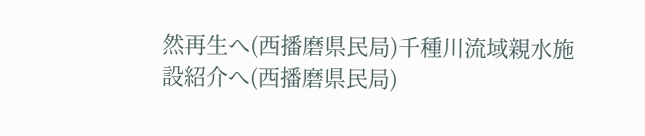然再生へ(西播磨県民局)千種川流域親水施設紹介へ(西播磨県民局)